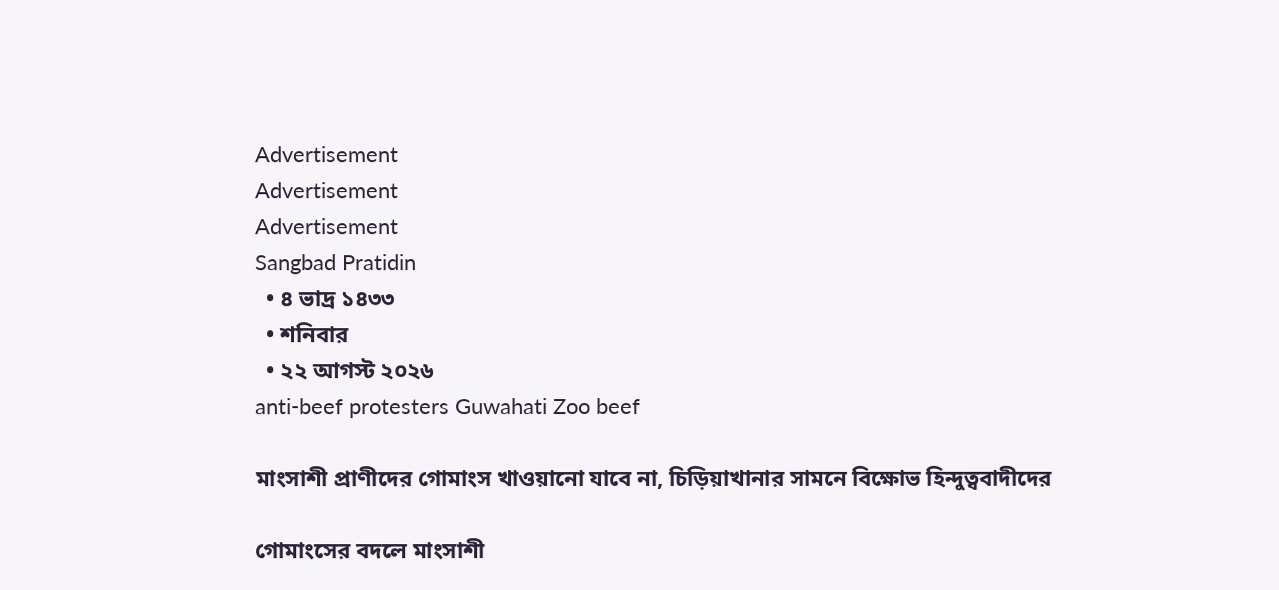Advertisement
Advertisement
Advertisement
Sangbad Pratidin
  • ৪ ভাদ্র ১৪৩৩
  • শনিবার
  • ২২ আগস্ট ২০২৬
anti-beef protesters Guwahati Zoo beef

মাংসাশী প্রাণীদের গোমাংস খাওয়ানো যাবে না, চিড়িয়াখানার সামনে বিক্ষোভ হিন্দুত্ববাদীদের

গোমাংসের বদলে মাংসাশী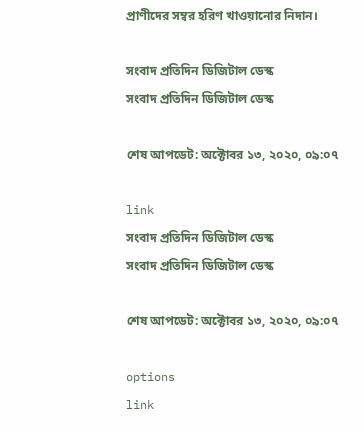প্রাণীদের সম্বর হরিণ খাওয়ানোর নিদান।

সংবাদ প্রতিদিন ডিজিটাল ডেস্ক
সংবাদ প্রতিদিন ডিজিটাল ডেস্ক

শেষ আপডেট: অক্টোবর ১৩, ২০২০, ০৯:০৭

link
সংবাদ প্রতিদিন ডিজিটাল ডেস্ক
সংবাদ প্রতিদিন ডিজিটাল ডেস্ক

শেষ আপডেট: অক্টোবর ১৩, ২০২০, ০৯:০৭

options
link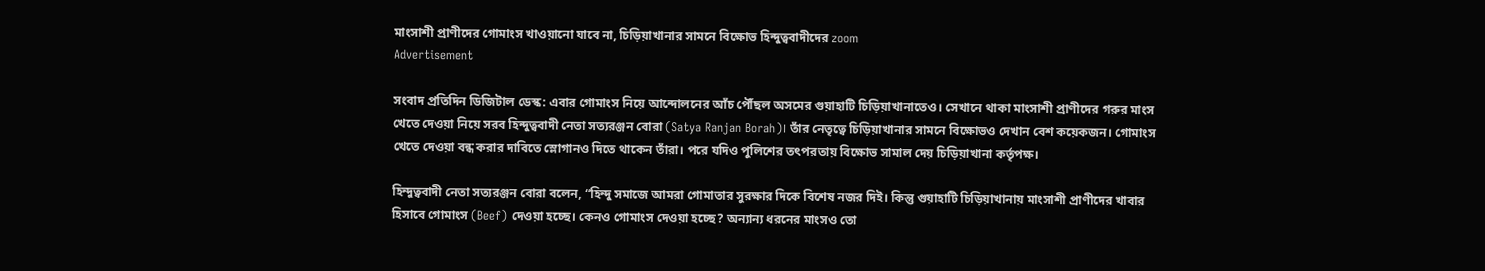মাংসাশী প্রাণীদের গোমাংস খাওয়ানো যাবে না, চিড়িয়াখানার সামনে বিক্ষোভ হিন্দুত্ববাদীদের zoom
Advertisement

সংবাদ প্রতিদিন ডিজিটাল ডেস্ক: এবার গোমাংস নিয়ে আন্দোলনের আঁচ পৌঁছল অসমের গুয়াহাটি চিড়িয়াখানাতেও। সেখানে থাকা মাংসাশী প্রাণীদের গরুর মাংস খেতে দেওয়া নিয়ে সরব হিন্দুত্ববাদী নেতা সত্যরঞ্জন বোরা (Satya Ranjan Borah)। তাঁর নেতৃত্বে চিড়িয়াখানার সামনে বিক্ষোভও দেখান বেশ কয়েকজন। গোমাংস খেতে দেওয়া বন্ধ করার দাবিতে স্লোগানও দিতে থাকেন তাঁরা। পরে যদিও পুলিশের তৎপরতায় বিক্ষোভ সামাল দেয় চিড়িয়াখানা কর্তৃপক্ষ।

হিন্দুত্ববাদী নেতা সত্যরঞ্জন বোরা বলেন, “হিন্দু সমাজে আমরা গোমাতার সুরক্ষার দিকে বিশেষ নজর দিই। কিন্তু গুয়াহাটি চিড়িয়াখানায় মাংসাশী প্রাণীদের খাবার হিসাবে গোমাংস (Beef) দেওয়া হচ্ছে। কেনও গোমাংস দেওয়া হচ্ছে? অন্যান্য ধরনের মাংসও তো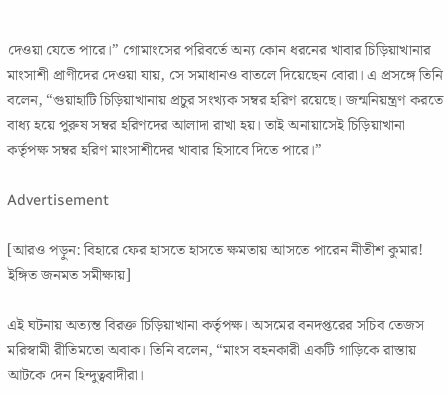দেওয়া যেতে পারে।” গোমাংসের পরিবর্তে অন্য কোন ধরনের খাবার চিড়িয়াখানার মাংসাশী প্রাণীদের দেওয়া যায়, সে সমাধানও বাতলে দিয়েছেন বোরা। এ প্রসঙ্গে তিনি বলেন, “গুয়াহাটি চিড়িয়াখানায় প্রচুর সংখ্যক সম্বর হরিণ রয়েছে। জন্মনিয়ন্ত্রণ করতে বাধ্য হয়ে পুরুষ সম্বর হরিণদের আলাদা রাখা হয়। তাই অনায়াসেই চিড়িয়াখানা কর্তৃপক্ষ সম্বর হরিণ মাংসাশীদের খাবার হিসাবে দিতে পারে।”

Advertisement

[আরও পড়ুন: বিহারে ফের হাসতে হাসতে ক্ষমতায় আসতে পারেন নীতীশ কুমার! ইঙ্গিত জনমত সমীক্ষায়]

এই ঘটনায় অত্যন্ত বিরক্ত চিড়িয়াখানা কর্তৃপক্ষ। অসমের বনদপ্তরের সচিব তেজস মরিস্বামী রীতিমতো অবাক। তিনি বলেন, “মাংস বহনকারী একটি গাড়িকে রাস্তায় আটকে দেন হিন্দুত্ববাদীরা।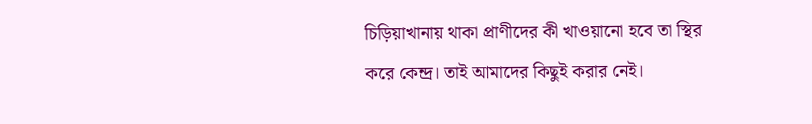চিড়িয়াখানায় থাকা প্রাণীদের কী খাওয়ানো হবে তা স্থির করে কেন্দ্র। তাই আমাদের কিছুই করার নেই।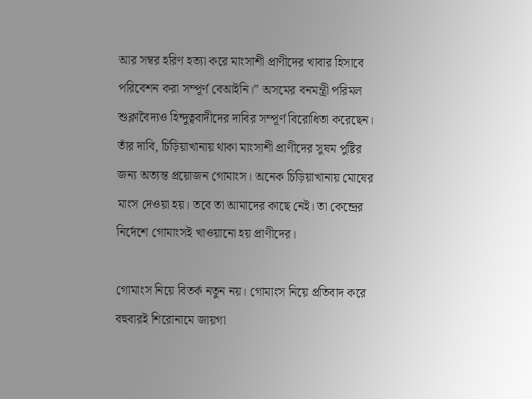আর সম্বর হরিণ হত্যা করে মাংসাশী প্রাণীদের খাবার হিসাবে পরিবেশন করা সম্পূর্ণ বেআইনি।” অসমের বনমন্ত্রী পরিমল শুক্লাবৈদ্যও হিন্দুত্ববাদীদের দাবির সম্পূর্ণ বিরোধিতা করেছেন। তাঁর দাবি, চিড়িয়াখানায় থাকা মাংসাশী প্রাণীদের সুষম পুষ্টির জন্য অত্যন্ত প্রয়োজন গোমাংস। অনেক চিড়িয়াখানায় মোষের মাংস দেওয়া হয়। তবে তা আমাদের কাছে নেই। তা কেন্দ্রের নির্দেশে গোমাংসই খাওয়ানো হয় প্রাণীদের।

গোমাংস নিয়ে বিতর্ক নতুন নয়। গোমাংস নিয়ে প্রতিবাদ করে বহুবারই শিরোনামে জায়গা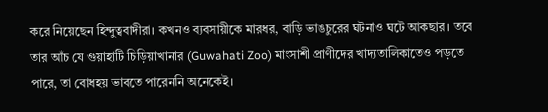করে নিয়েছেন হিন্দুত্ববাদীরা। কখনও ব্যবসায়ীকে মারধর, বাড়ি ভাঙচুরের ঘটনাও ঘটে আকছার। তবে তার আঁচ যে গুয়াহাটি চিড়িয়াখানার (Guwahati Zoo) মাংসাশী প্রাণীদের খাদ্যতালিকাতেও পড়তে পারে, তা বোধহয় ভাবতে পারেননি অনেকেই।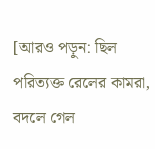[আরও পড়ুন: ছিল পরিত্যক্ত রেলের কামরা, বদলে গেল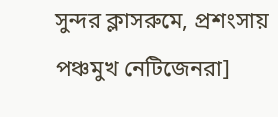সুন্দর ক্লাসরুমে, প্রশংসায় পঞ্চমুখ নেটিজেনরা]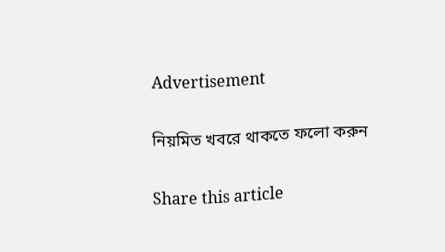Advertisement

নিয়মিত খবরে থাকতে ফলো করুন

Share this article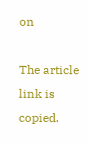on

The article link is copied.